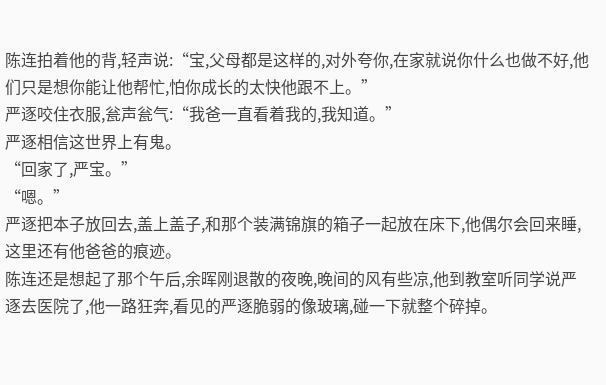陈连拍着他的背,轻声说:“宝,父母都是这样的,对外夸你,在家就说你什么也做不好,他们只是想你能让他帮忙,怕你成长的太快他跟不上。”
严逐咬住衣服,瓮声瓮气:“我爸一直看着我的,我知道。”
严逐相信这世界上有鬼。
“回家了,严宝。”
“嗯。”
严逐把本子放回去,盖上盖子,和那个装满锦旗的箱子一起放在床下,他偶尔会回来睡,这里还有他爸爸的痕迹。
陈连还是想起了那个午后,余晖刚退散的夜晚,晚间的风有些凉,他到教室听同学说严逐去医院了,他一路狂奔,看见的严逐脆弱的像玻璃,碰一下就整个碎掉。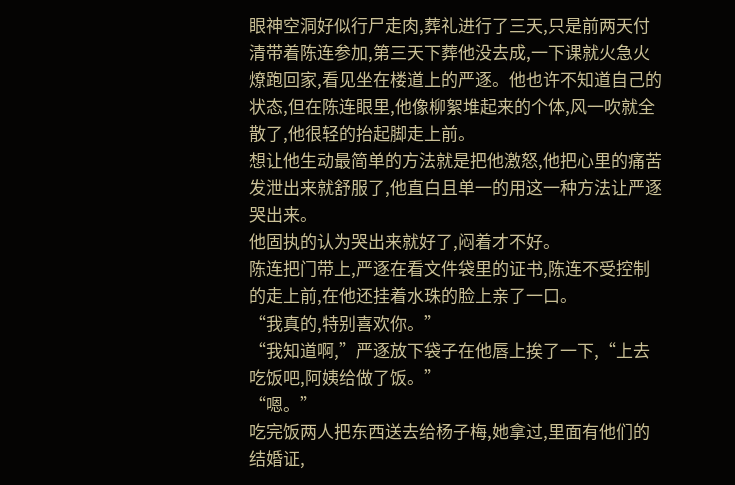眼神空洞好似行尸走肉,葬礼进行了三天,只是前两天付清带着陈连参加,第三天下葬他没去成,一下课就火急火燎跑回家,看见坐在楼道上的严逐。他也许不知道自己的状态,但在陈连眼里,他像柳絮堆起来的个体,风一吹就全散了,他很轻的抬起脚走上前。
想让他生动最简单的方法就是把他激怒,他把心里的痛苦发泄出来就舒服了,他直白且单一的用这一种方法让严逐哭出来。
他固执的认为哭出来就好了,闷着才不好。
陈连把门带上,严逐在看文件袋里的证书,陈连不受控制的走上前,在他还挂着水珠的脸上亲了一口。
“我真的,特别喜欢你。”
“我知道啊,”严逐放下袋子在他唇上挨了一下,“上去吃饭吧,阿姨给做了饭。”
“嗯。”
吃完饭两人把东西送去给杨子梅,她拿过,里面有他们的结婚证,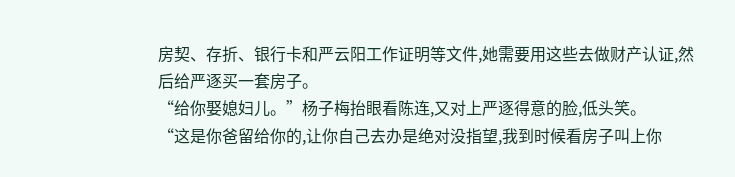房契、存折、银行卡和严云阳工作证明等文件,她需要用这些去做财产认证,然后给严逐买一套房子。
“给你娶媳妇儿。”杨子梅抬眼看陈连,又对上严逐得意的脸,低头笑。
“这是你爸留给你的,让你自己去办是绝对没指望,我到时候看房子叫上你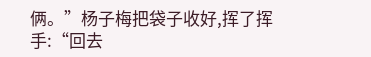俩。”杨子梅把袋子收好,挥了挥手:“回去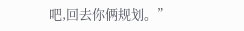吧,回去你俩规划。”